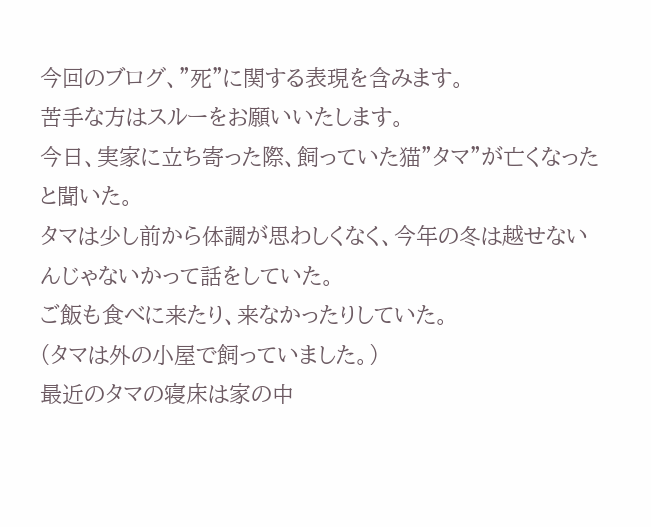今回のブログ、”死”に関する表現を含みます。
苦手な方はスルーをお願いいたします。
今日、実家に立ち寄った際、飼っていた猫”タマ”が亡くなったと聞いた。
タマは少し前から体調が思わしくなく、今年の冬は越せないんじゃないかって話をしていた。
ご飯も食べに来たり、来なかったりしていた。
(タマは外の小屋で飼っていました。)
最近のタマの寝床は家の中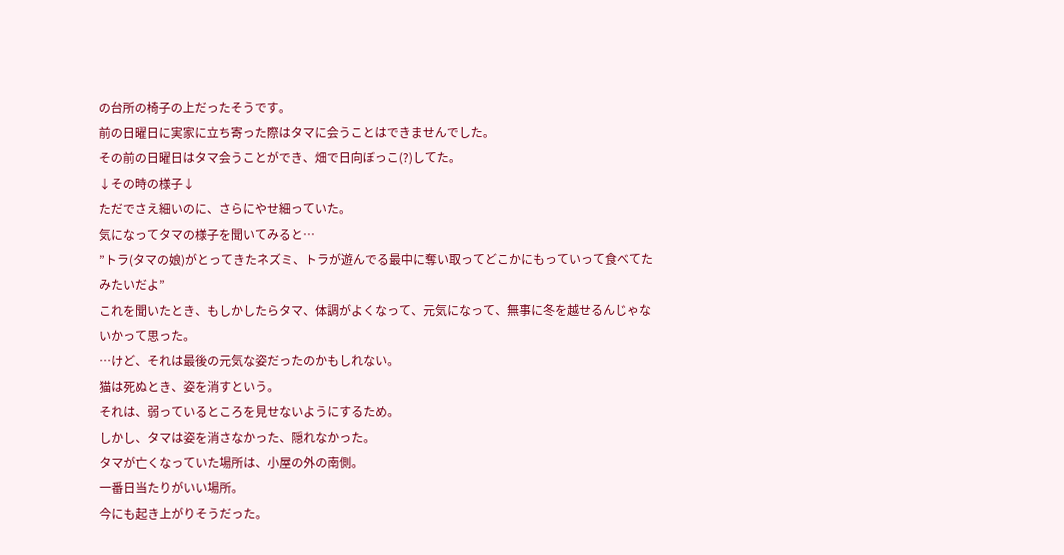の台所の椅子の上だったそうです。
前の日曜日に実家に立ち寄った際はタマに会うことはできませんでした。
その前の日曜日はタマ会うことができ、畑で日向ぼっこ(?)してた。
↓その時の様子↓
ただでさえ細いのに、さらにやせ細っていた。
気になってタマの様子を聞いてみると…
”トラ(タマの娘)がとってきたネズミ、トラが遊んでる最中に奪い取ってどこかにもっていって食べてたみたいだよ”
これを聞いたとき、もしかしたらタマ、体調がよくなって、元気になって、無事に冬を越せるんじゃないかって思った。
…けど、それは最後の元気な姿だったのかもしれない。
猫は死ぬとき、姿を消すという。
それは、弱っているところを見せないようにするため。
しかし、タマは姿を消さなかった、隠れなかった。
タマが亡くなっていた場所は、小屋の外の南側。
一番日当たりがいい場所。
今にも起き上がりそうだった。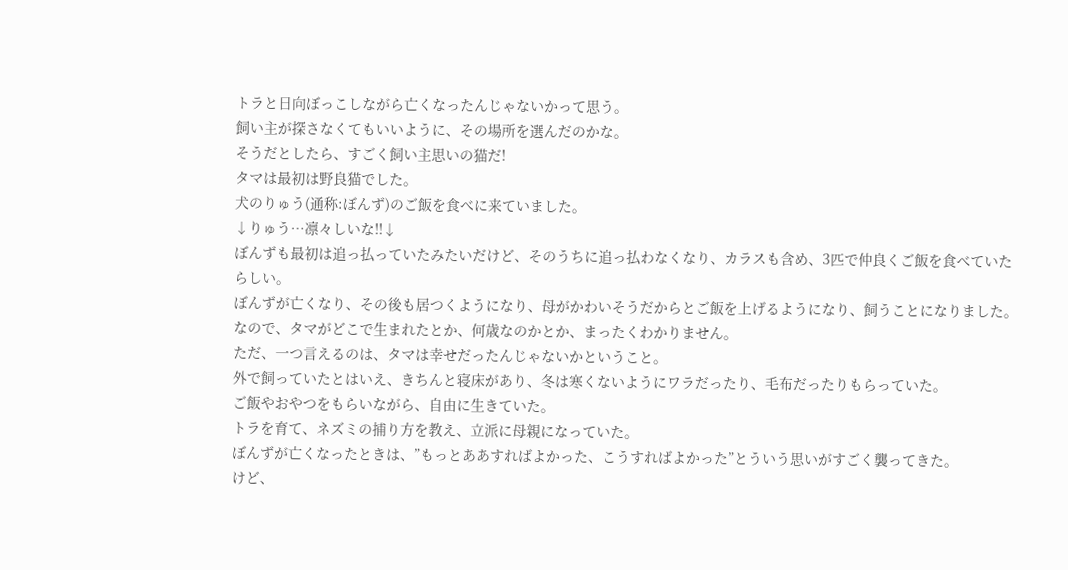トラと日向ぼっこしながら亡くなったんじゃないかって思う。
飼い主が探さなくてもいいように、その場所を選んだのかな。
そうだとしたら、すごく飼い主思いの猫だ!
タマは最初は野良猫でした。
犬のりゅう(通称:ぼんず)のご飯を食べに来ていました。
↓りゅう…凛々しいな!!↓
ぼんずも最初は追っ払っていたみたいだけど、そのうちに追っ払わなくなり、カラスも含め、3匹で仲良くご飯を食べていたらしい。
ぼんずが亡くなり、その後も居つくようになり、母がかわいそうだからとご飯を上げるようになり、飼うことになりました。
なので、タマがどこで生まれたとか、何歳なのかとか、まったくわかりません。
ただ、一つ言えるのは、タマは幸せだったんじゃないかということ。
外で飼っていたとはいえ、きちんと寝床があり、冬は寒くないようにワラだったり、毛布だったりもらっていた。
ご飯やおやつをもらいながら、自由に生きていた。
トラを育て、ネズミの捕り方を教え、立派に母親になっていた。
ぼんずが亡くなったときは、”もっとああすればよかった、こうすればよかった”とういう思いがすごく襲ってきた。
けど、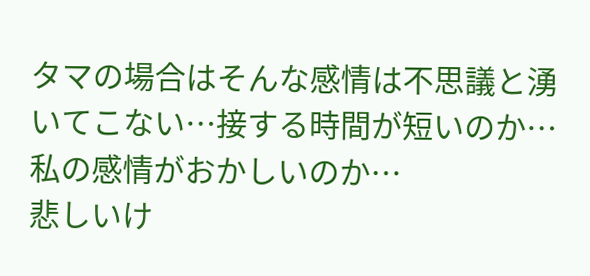タマの場合はそんな感情は不思議と湧いてこない…接する時間が短いのか…私の感情がおかしいのか…
悲しいけ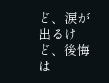ど、涙が出るけど、後悔は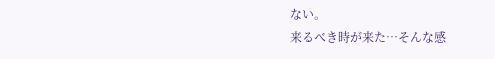ない。
来るべき時が来た…そんな感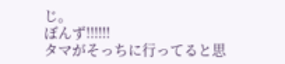じ。
ぼんず!!!!!!
タマがそっちに行ってると思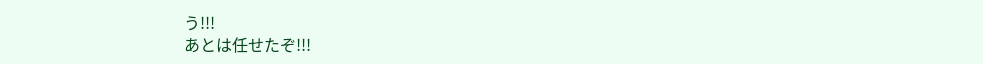う!!!
あとは任せたぞ!!!